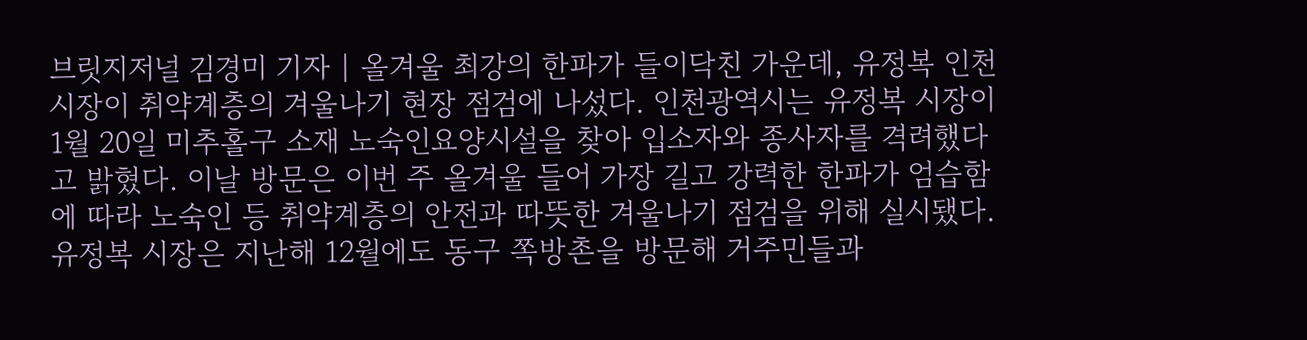브릿지저널 김경미 기자 | 올겨울 최강의 한파가 들이닥친 가운데, 유정복 인천시장이 취약계층의 겨울나기 현장 점검에 나섰다. 인천광역시는 유정복 시장이 1월 20일 미추홀구 소재 노숙인요양시설을 찾아 입소자와 종사자를 격려했다고 밝혔다. 이날 방문은 이번 주 올겨울 들어 가장 길고 강력한 한파가 엄습함에 따라 노숙인 등 취약계층의 안전과 따뜻한 겨울나기 점검을 위해 실시됐다. 유정복 시장은 지난해 12월에도 동구 쪽방촌을 방문해 거주민들과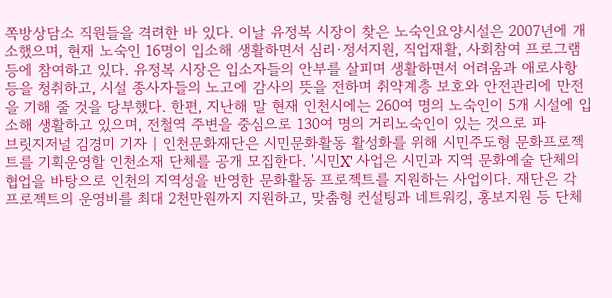쪽방상담소 직원들을 격려한 바 있다. 이날 유정복 시장이 찾은 노숙인요양시설은 2007년에 개소했으며, 현재 노숙인 16명이 입소해 생활하면서 심리·정서지원, 직업재활, 사회참여 프로그램 등에 참여하고 있다. 유정복 시장은 입소자들의 안부를 살피며 생활하면서 어려움과 애로사항 등을 청취하고, 시설 종사자들의 노고에 감사의 뜻을 전하며 취약계층 보호와 안전관리에 만전을 기해 줄 것을 당부했다. 한편, 지난해 말 현재 인천시에는 260여 명의 노숙인이 5개 시설에 입소해 생활하고 있으며, 전철역 주변을 중심으로 130여 명의 거리노숙인이 있는 것으로 파
브릿지저널 김경미 기자 | 인천문화재단은 시민문화활동 활성화를 위해 시민주도형 문화프로젝트를 기획운영할 인천소재 단체를 공개 모집한다. '시민X' 사업은 시민과 지역 문화예술 단체의 협업을 바탕으로 인천의 지역성을 반영한 문화활동 프로젝트를 지원하는 사업이다. 재단은 각 프로젝트의 운영비를 최대 2천만원까지 지원하고, 맞춤형 컨설팅과 네트워킹, 홍보지원 등 단체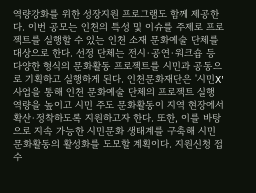역량강화를 위한 성장지원 프로그램도 함께 제공한다. 이번 공모는 인천의 특성 및 이슈를 주제로 프로젝트를 실행할 수 있는 인천 소재 문화예술 단체를 대상으로 한다. 선정 단체는 전시·공연·워크숍 등 다양한 형식의 문화활동 프로젝트를 시민과 공동으로 기획하고 실행하게 된다. 인천문화재단은 '시민X' 사업을 통해 인천 문화예술 단체의 프로젝트 실행 역량을 높이고 시민 주도 문화활동이 지역 현장에서 확산·정착하도록 지원하고자 한다. 또한, 이를 바탕으로 지속 가능한 시민문화 생태계를 구축해 시민 문화활동의 활성화를 도모할 계획이다. 지원신청 접수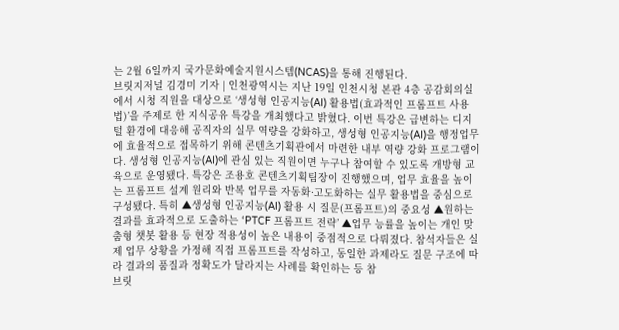는 2월 6일까지 국가문화예술지원시스템(NCAS)을 통해 진행된다.
브릿지저널 김경미 기자 | 인천광역시는 지난 19일 인천시청 본관 4층 공감회의실에서 시청 직원을 대상으로 ‘생성형 인공지능(AI) 활용법(효과적인 프롬프트 사용법)’을 주제로 한 지식공유 특강을 개최했다고 밝혔다. 이번 특강은 급변하는 디지털 환경에 대응해 공직자의 실무 역량을 강화하고, 생성형 인공지능(AI)을 행정업무에 효율적으로 접목하기 위해 콘텐츠기획관에서 마련한 내부 역량 강화 프로그램이다. 생성형 인공지능(AI)에 관심 있는 직원이면 누구나 참여할 수 있도록 개방형 교육으로 운영됐다. 특강은 조용호 콘텐츠기획팀장이 진행했으며, 업무 효율을 높이는 프롬프트 설계 원리와 반복 업무를 자동화·고도화하는 실무 활용법을 중심으로 구성됐다. 특히 ▲생성형 인공지능(AI) 활용 시 질문(프롬프트)의 중요성 ▲원하는 결과를 효과적으로 도출하는 ‘PTCF 프롬프트 전략’ ▲업무 능률을 높이는 개인 맞춤형 챗봇 활용 등 현장 적용성이 높은 내용이 중점적으로 다뤄졌다. 참석자들은 실제 업무 상황을 가정해 직접 프롬프트를 작성하고, 동일한 과제라도 질문 구조에 따라 결과의 품질과 정확도가 달라지는 사례를 확인하는 등 참
브릿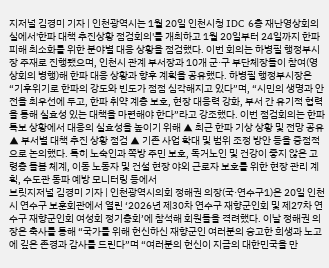지저널 김경미 기자 | 인천광역시는 1월 20일 인천시청 IDC 6층 재난영상회의실에서'한파 대책 추진상황 점검회의'를 개최하고 1월 20일부터 24일까지 한파 피해 최소화를 위한 분야별 대응 상황을 점검했다. 이번 회의는 하병필 행정부시장 주재로 진행됐으며, 인천시 관계 부서장과 10개 군·구 부단체장들이 참여(영상회의 병행)해 한파 대응 상황과 향후 계획을 공유했다. 하병필 행정부시장은 “기후위기로 한파의 강도와 빈도가 점점 심각해지고 있다”며, “시민의 생명과 안전을 최우선에 두고, 한파 취약 계층 보호, 현장 대응력 강화, 부서 간 유기적 협력을 통해 실효성 있는 대책을 마련해야 한다”라고 강조했다. 이번 점검회의는 한파 특보 상황에서 대응의 실효성을 높이기 위해 ▲ 최근 한파 기상 상황 및 전망 공유 ▲ 부서별 대책 추진 상황 점검 ▲ 기존 사업 확대 및 범위 조정 방안 등을 중점적으로 논의했다. 특히 노숙인과 쪽방 주민 보호, 독거노인 및 건강이 좋지 않은 고령층 돌봄 체계, 이동 노동자 및 건설 현장 야외 근로자 보호를 위한 현장 관리 계획, 수도관 동파 예방 모니터링 등에서
브릿지저널 김경미 기자 | 인천광역시의회 정해권 의장(국·연수구1)은 20일 인천시 연수구 보훈회관에서 열린 ‘2026년 제30차 연수구 재향군인회 및 제27차 연수구 재향군인회 여성회 정기총회’에 참석해 회원들을 격려했다. 이날 정해권 의장은 축사를 통해 “국가를 위해 헌신하신 재향군인 여러분의 숭고한 희생과 노고에 깊은 존경과 감사를 드린다”며 “여러분의 헌신이 지금의 대한민국을 만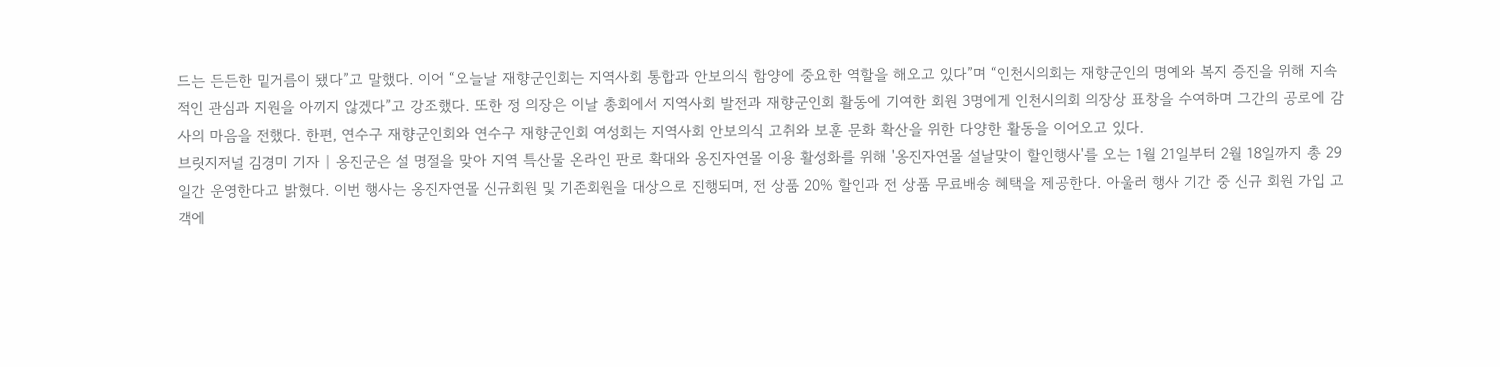드는 든든한 밑거름이 됐다”고 말했다. 이어 “오늘날 재향군인회는 지역사회 통합과 안보의식 함양에 중요한 역할을 해오고 있다”며 “인천시의회는 재향군인의 명예와 복지 증진을 위해 지속적인 관심과 지원을 아끼지 않겠다”고 강조했다. 또한 정 의장은 이날 총회에서 지역사회 발전과 재향군인회 활동에 기여한 회원 3명에게 인천시의회 의장상 표창을 수여하며 그간의 공로에 감사의 마음을 전했다. 한편, 연수구 재향군인회와 연수구 재향군인회 여성회는 지역사회 안보의식 고취와 보훈 문화 확산을 위한 다양한 활동을 이어오고 있다.
브릿지저널 김경미 기자 | 옹진군은 설 명절을 맞아 지역 특산물 온라인 판로 확대와 옹진자연몰 이용 활성화를 위해 '옹진자연몰 설날맞이 할인행사'를 오는 1월 21일부터 2월 18일까지 총 29일간 운영한다고 밝혔다. 이번 행사는 옹진자연몰 신규회원 및 기존회원을 대상으로 진행되며, 전 상품 20% 할인과 전 상품 무료배송 혜택을 제공한다. 아울러 행사 기간 중 신규 회원 가입 고객에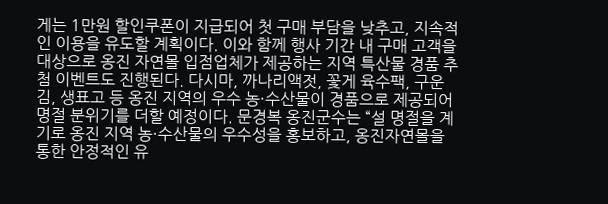게는 1만원 할인쿠폰이 지급되어 첫 구매 부담을 낮추고, 지속적인 이용을 유도할 계획이다. 이와 함께 행사 기간 내 구매 고객을 대상으로 옹진 자연몰 입점업체가 제공하는 지역 특산물 경품 추첨 이벤트도 진행된다. 다시마, 까나리액젓, 꽃게 육수팩, 구운 김, 생표고 등 옹진 지역의 우수 농·수산물이 경품으로 제공되어 명절 분위기를 더할 예정이다. 문경복 옹진군수는 “설 명절을 계기로 옹진 지역 농·수산물의 우수성을 홍보하고, 옹진자연몰을 통한 안정적인 유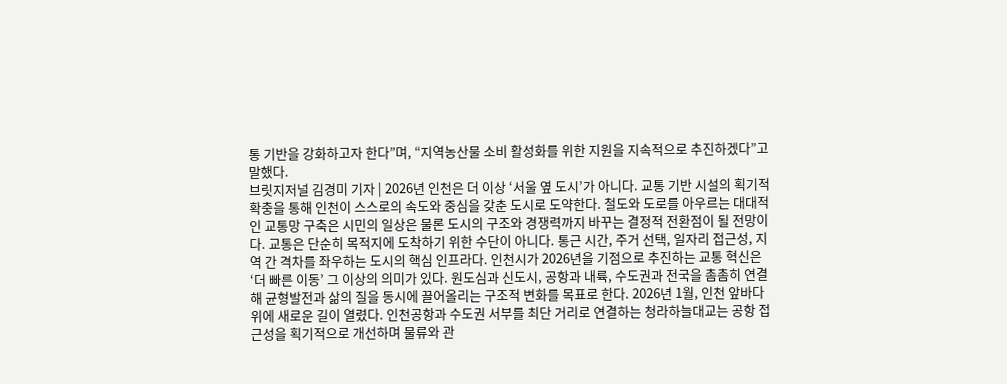통 기반을 강화하고자 한다”며, “지역농산물 소비 활성화를 위한 지원을 지속적으로 추진하겠다”고 말했다.
브릿지저널 김경미 기자 | 2026년 인천은 더 이상 ‘서울 옆 도시’가 아니다. 교통 기반 시설의 획기적 확충을 통해 인천이 스스로의 속도와 중심을 갖춘 도시로 도약한다. 철도와 도로를 아우르는 대대적인 교통망 구축은 시민의 일상은 물론 도시의 구조와 경쟁력까지 바꾸는 결정적 전환점이 될 전망이다. 교통은 단순히 목적지에 도착하기 위한 수단이 아니다. 통근 시간, 주거 선택, 일자리 접근성, 지역 간 격차를 좌우하는 도시의 핵심 인프라다. 인천시가 2026년을 기점으로 추진하는 교통 혁신은 ‘더 빠른 이동’ 그 이상의 의미가 있다. 원도심과 신도시, 공항과 내륙, 수도권과 전국을 촘촘히 연결해 균형발전과 삶의 질을 동시에 끌어올리는 구조적 변화를 목표로 한다. 2026년 1월, 인천 앞바다 위에 새로운 길이 열렸다. 인천공항과 수도권 서부를 최단 거리로 연결하는 청라하늘대교는 공항 접근성을 획기적으로 개선하며 물류와 관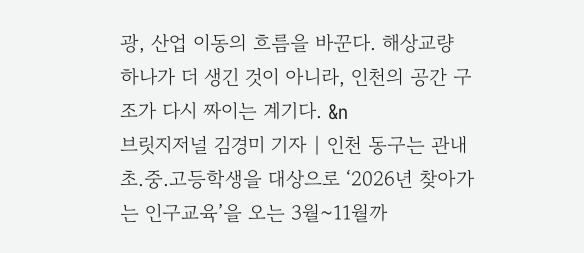광, 산업 이동의 흐름을 바꾼다. 해상교량 하나가 더 생긴 것이 아니라, 인천의 공간 구조가 다시 짜이는 계기다. &n
브릿지저널 김경미 기자 | 인천 동구는 관내 초.중.고등학생을 대상으로 ‘2026년 찾아가는 인구교육’을 오는 3월~11월까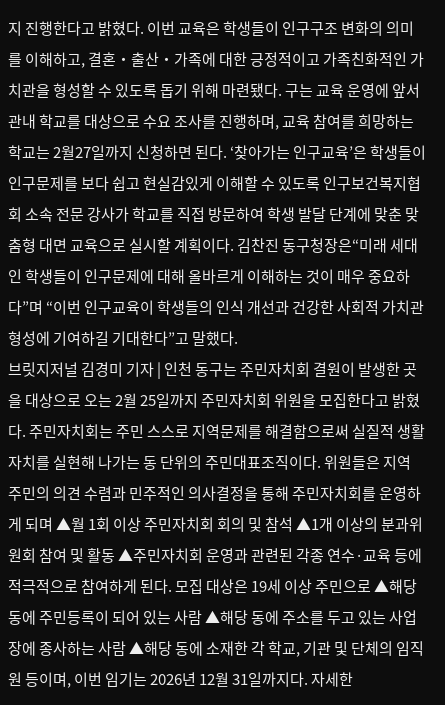지 진행한다고 밝혔다. 이번 교육은 학생들이 인구구조 변화의 의미를 이해하고, 결혼‧출산‧가족에 대한 긍정적이고 가족친화적인 가치관을 형성할 수 있도록 돕기 위해 마련됐다. 구는 교육 운영에 앞서 관내 학교를 대상으로 수요 조사를 진행하며, 교육 참여를 희망하는 학교는 2월27일까지 신청하면 된다. ‘찾아가는 인구교육’은 학생들이 인구문제를 보다 쉽고 현실감있게 이해할 수 있도록 인구보건복지협회 소속 전문 강사가 학교를 직접 방문하여 학생 발달 단계에 맞춘 맞춤형 대면 교육으로 실시할 계획이다. 김찬진 동구청장은“미래 세대인 학생들이 인구문제에 대해 올바르게 이해하는 것이 매우 중요하다”며 “이번 인구교육이 학생들의 인식 개선과 건강한 사회적 가치관 형성에 기여하길 기대한다”고 말했다.
브릿지저널 김경미 기자 | 인천 동구는 주민자치회 결원이 발생한 곳을 대상으로 오는 2월 25일까지 주민자치회 위원을 모집한다고 밝혔다. 주민자치회는 주민 스스로 지역문제를 해결함으로써 실질적 생활 자치를 실현해 나가는 동 단위의 주민대표조직이다. 위원들은 지역 주민의 의견 수렴과 민주적인 의사결정을 통해 주민자치회를 운영하게 되며 ▲월 1회 이상 주민자치회 회의 및 참석 ▲1개 이상의 분과위원회 참여 및 활동 ▲주민자치회 운영과 관련된 각종 연수·교육 등에 적극적으로 참여하게 된다. 모집 대상은 19세 이상 주민으로 ▲해당 동에 주민등록이 되어 있는 사람 ▲해당 동에 주소를 두고 있는 사업장에 종사하는 사람 ▲해당 동에 소재한 각 학교, 기관 및 단체의 임직원 등이며, 이번 임기는 2026년 12월 31일까지다. 자세한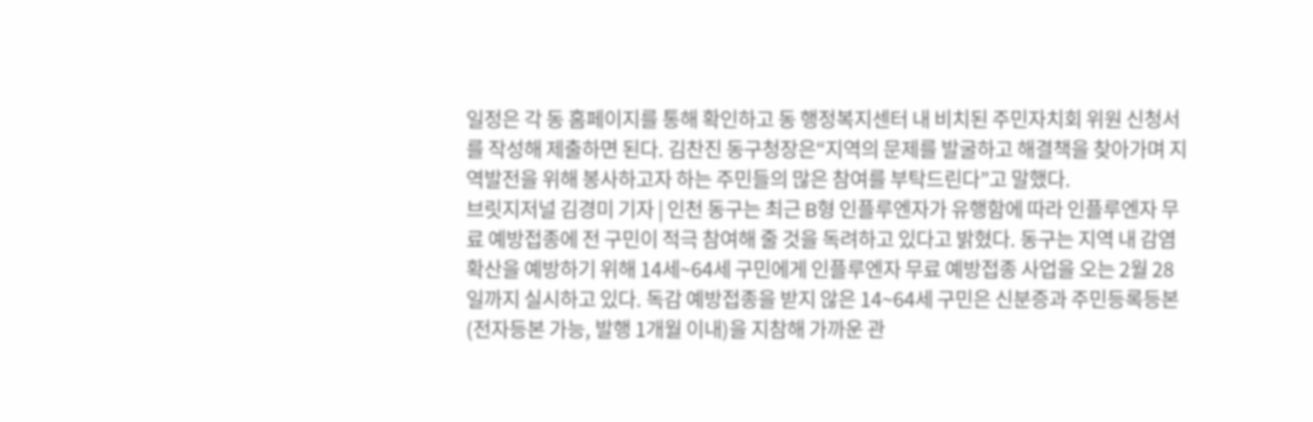일정은 각 동 홈페이지를 통해 확인하고 동 행정복지센터 내 비치된 주민자치회 위원 신청서를 작성해 제출하면 된다. 김찬진 동구청장은“지역의 문제를 발굴하고 해결책을 찾아가며 지역발전을 위해 봉사하고자 하는 주민들의 많은 참여를 부탁드린다”고 말했다.
브릿지저널 김경미 기자 | 인천 동구는 최근 B형 인플루엔자가 유행함에 따라 인플루엔자 무료 예방접종에 전 구민이 적극 참여해 줄 것을 독려하고 있다고 밝혔다. 동구는 지역 내 감염 확산을 예방하기 위해 14세~64세 구민에게 인플루엔자 무료 예방접종 사업을 오는 2월 28일까지 실시하고 있다. 독감 예방접종을 받지 않은 14~64세 구민은 신분증과 주민등록등본(전자등본 가능, 발행 1개월 이내)을 지참해 가까운 관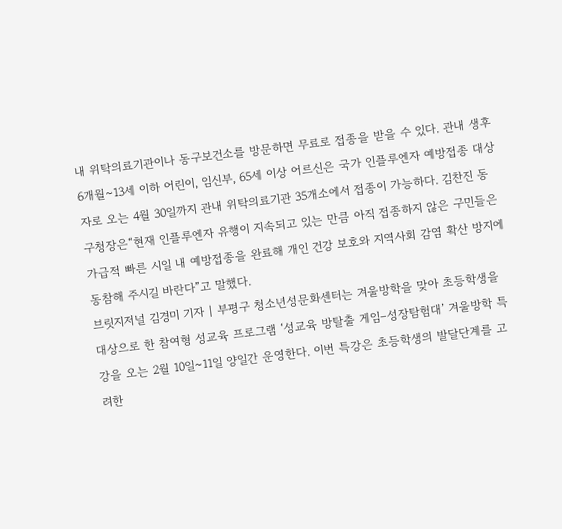내 위탁의료기관이나 동구보건소를 방문하면 무료로 접종을 받을 수 있다. 관내 생후 6개월~13세 이하 어린이, 임신부, 65세 이상 어르신은 국가 인플루엔자 예방접종 대상자로 오는 4월 30일까지 관내 위탁의료기관 35개소에서 접종이 가능하다. 김찬진 동구청장은“현재 인플루엔자 유행이 지속되고 있는 만큼 아직 접종하지 않은 구민들은 가급적 빠른 시일 내 예방접종을 완료해 개인 건강 보호와 지역사회 감염 확산 방지에 동참해 주시길 바란다”고 말했다.
브릿지저널 김경미 기자 | 부평구 청소년성문화센터는 겨울방학을 맞아 초등학생을 대상으로 한 참여형 성교육 프로그램 ‘성교육 방탈출 게임–성장탐험대’ 겨울방학 특강을 오는 2월 10일~11일 양일간 운영한다. 이번 특강은 초등학생의 발달단계를 고려한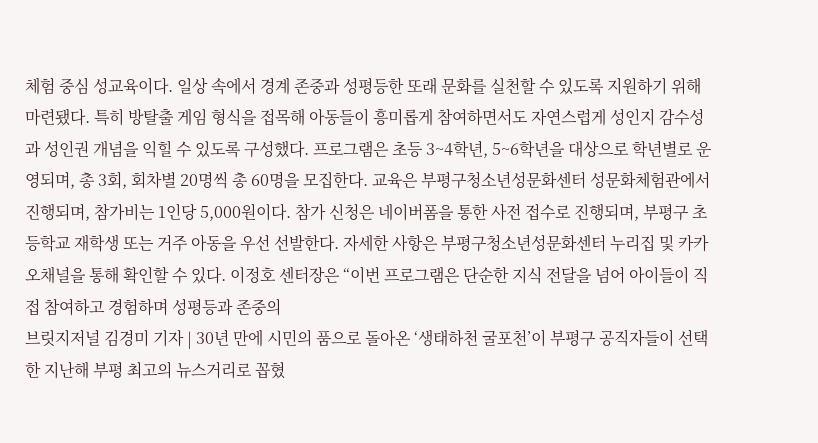체험 중심 성교육이다. 일상 속에서 경계 존중과 성평등한 또래 문화를 실천할 수 있도록 지원하기 위해 마련됐다. 특히 방탈출 게임 형식을 접목해 아동들이 흥미롭게 참여하면서도 자연스럽게 성인지 감수성과 성인권 개념을 익힐 수 있도록 구성했다. 프로그램은 초등 3~4학년, 5~6학년을 대상으로 학년별로 운영되며, 총 3회, 회차별 20명씩 총 60명을 모집한다. 교육은 부평구청소년성문화센터 성문화체험관에서 진행되며, 참가비는 1인당 5,000원이다. 참가 신청은 네이버폼을 통한 사전 접수로 진행되며, 부평구 초등학교 재학생 또는 거주 아동을 우선 선발한다. 자세한 사항은 부평구청소년성문화센터 누리집 및 카카오채널을 통해 확인할 수 있다. 이정호 센터장은 “이번 프로그램은 단순한 지식 전달을 넘어 아이들이 직접 참여하고 경험하며 성평등과 존중의
브릿지저널 김경미 기자 | 30년 만에 시민의 품으로 돌아온 ‘생태하천 굴포천’이 부평구 공직자들이 선택한 지난해 부평 최고의 뉴스거리로 꼽혔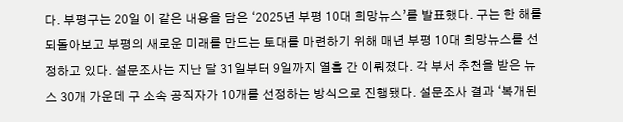다. 부평구는 20일 이 같은 내용을 담은 ‘2025년 부평 10대 희망뉴스’를 발표했다. 구는 한 해를 되돌아보고 부평의 새로운 미래를 만드는 토대를 마련하기 위해 매년 부평 10대 희망뉴스를 선정하고 있다. 설문조사는 지난 달 31일부터 9일까지 열흘 간 이뤄졌다. 각 부서 추천을 받은 뉴스 30개 가운데 구 소속 공직자가 10개를 선정하는 방식으로 진행됐다. 설문조사 결과 ‘복개된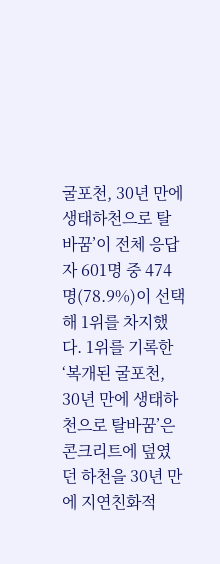굴포천, 30년 만에 생태하천으로 탈바꿈’이 전체 응답자 601명 중 474명(78.9%)이 선택해 1위를 차지했다. 1위를 기록한 ‘복개된 굴포천, 30년 만에 생태하천으로 탈바꿈’은 콘크리트에 덮였던 하천을 30년 만에 지연친화적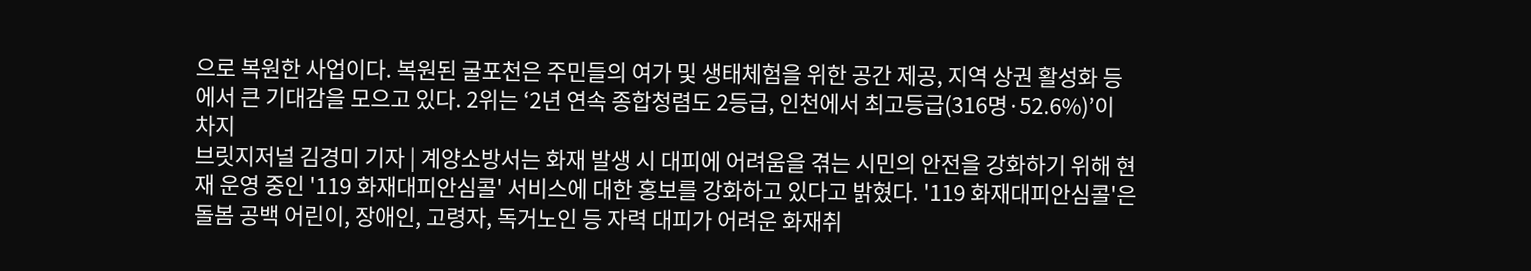으로 복원한 사업이다. 복원된 굴포천은 주민들의 여가 및 생태체험을 위한 공간 제공, 지역 상권 활성화 등에서 큰 기대감을 모으고 있다. 2위는 ‘2년 연속 종합청렴도 2등급, 인천에서 최고등급(316명·52.6%)’이 차지
브릿지저널 김경미 기자 | 계양소방서는 화재 발생 시 대피에 어려움을 겪는 시민의 안전을 강화하기 위해 현재 운영 중인 '119 화재대피안심콜' 서비스에 대한 홍보를 강화하고 있다고 밝혔다. '119 화재대피안심콜'은 돌봄 공백 어린이, 장애인, 고령자, 독거노인 등 자력 대피가 어려운 화재취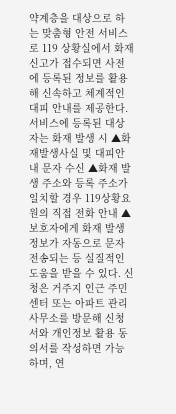약계층을 대상으로 하는 맞춤형 안전 서비스로 119 상황실에서 화재 신고가 접수되면 사전에 등록된 정보를 활용해 신속하고 체계적인 대피 안내를 제공한다. 서비스에 등록된 대상자는 화재 발생 시 ▲화재발생사실 및 대피안내 문자 수신 ▲화재 발생 주소와 등록 주소가 일치할 경우 119상황요원의 직접 전화 안내 ▲보호자에게 화재 발생 정보가 자동으로 문자 전송되는 등 실질적인 도움을 받을 수 있다. 신청은 거주지 인근 주민센터 또는 아파트 관리사무소를 방문해 신청서와 개인정보 활용 동의서를 작성하면 가능하며, 연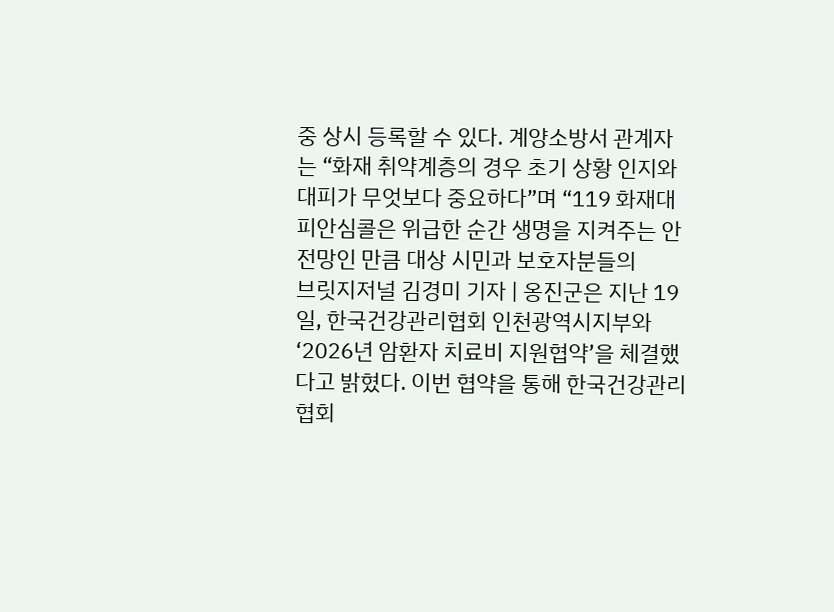중 상시 등록할 수 있다. 계양소방서 관계자는 “화재 취약계층의 경우 초기 상황 인지와 대피가 무엇보다 중요하다”며 “119 화재대피안심콜은 위급한 순간 생명을 지켜주는 안전망인 만큼 대상 시민과 보호자분들의
브릿지저널 김경미 기자 | 옹진군은 지난 19일, 한국건강관리협회 인천광역시지부와 ‘2026년 암환자 치료비 지원협약’을 체결했다고 밝혔다. 이번 협약을 통해 한국건강관리협회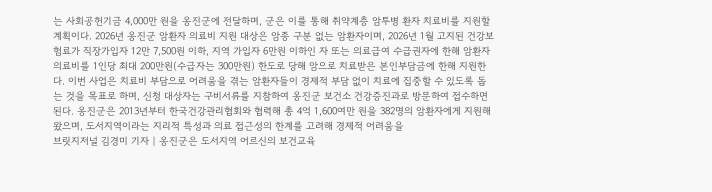는 사회공헌기금 4,000만 원을 옹진군에 전달하며, 군은 이를 통해 취약계층 암투병 환자 치료비를 지원할 계획이다. 2026년 옹진군 암환자 의료비 지원 대상은 암종 구분 없는 암환자이며, 2026년 1월 고지된 건강보험료가 직장가입자 12만 7,500원 이하, 지역 가입자 6만원 이하인 자 또는 의료급여 수급권자에 한해 암환자 의료비를 1인당 최대 200만원(수급자는 300만원) 한도로 당해 암으로 치료받은 본인부담금에 한해 지원한다. 이번 사업은 치료비 부담으로 어려움을 겪는 암환자들이 경제적 부담 없이 치료에 집중할 수 있도록 돕는 것을 목표로 하며, 신청 대상자는 구비서류를 지참하여 옹진군 보건소 건강증진과로 방문하여 접수하면 된다. 옹진군은 2013년부터 한국건강관리협회와 협력해 총 4억 1,600여만 원을 382명의 암환자에게 지원해 왔으며, 도서지역이라는 지리적 특성과 의료 접근성의 한계를 고려해 경제적 어려움을
브릿지저널 김경미 기자 | 옹진군은 도서지역 어르신의 보건교육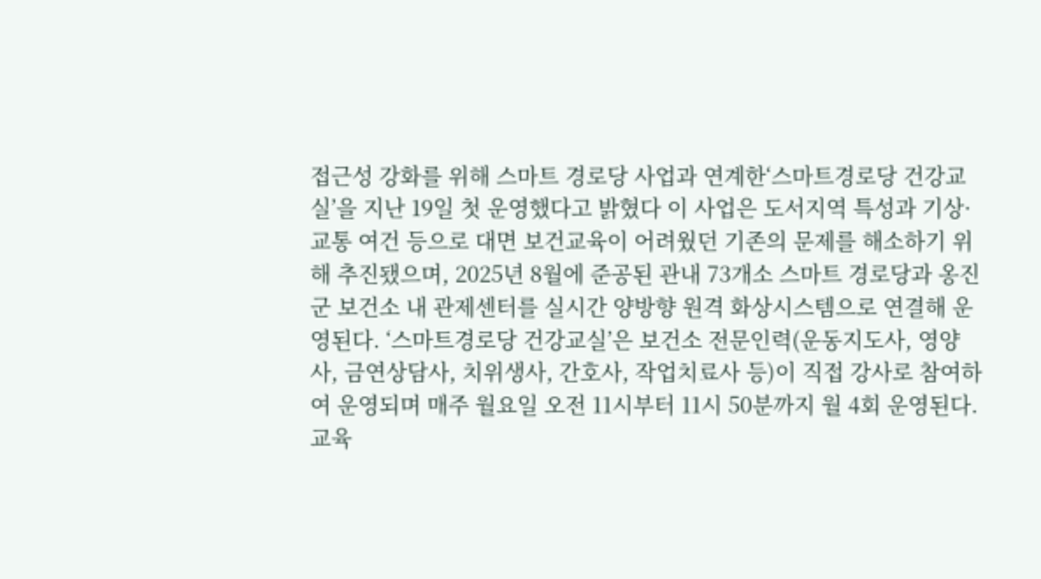접근성 강화를 위해 스마트 경로당 사업과 연계한‘스마트경로당 건강교실’을 지난 19일 첫 운영했다고 밝혔다 이 사업은 도서지역 특성과 기상·교통 여건 등으로 대면 보건교육이 어려웠던 기존의 문제를 해소하기 위해 추진됐으며, 2025년 8월에 준공된 관내 73개소 스마트 경로당과 옹진군 보건소 내 관제센터를 실시간 양방향 원격 화상시스템으로 연결해 운영된다. ‘스마트경로당 건강교실’은 보건소 전문인력(운동지도사, 영양사, 금연상담사, 치위생사, 간호사, 작업치료사 등)이 직접 강사로 참여하여 운영되며 매주 월요일 오전 11시부터 11시 50분까지 월 4회 운영된다. 교육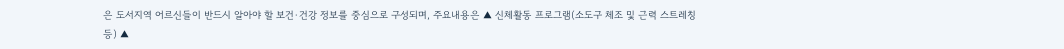은 도서지역 어르신들이 반드시 알아야 할 보건·건강 정보를 중심으로 구성되며, 주요내용은 ▲ 신체활동 프로그램(소도구 체조 및 근력 스트레칭 등) ▲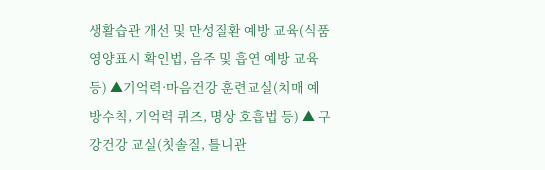생활습관 개선 및 만성질환 예방 교육(식품 영양표시 확인법, 음주 및 흡연 예방 교육 등) ▲기억력·마음건강 훈련교실(치매 예방수칙, 기억력 퀴즈, 명상 호흡법 등) ▲ 구강건강 교실(칫솔질, 틀니관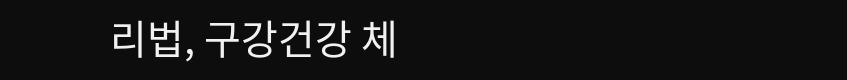리법, 구강건강 체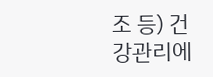조 등) 건강관리에